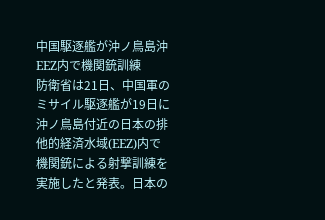中国駆逐艦が沖ノ鳥島沖EEZ内で機関銃訓練
防衛省は21日、中国軍のミサイル駆逐艦が19日に沖ノ鳥島付近の日本の排他的経済水域(EEZ)内で機関銃による射撃訓練を実施したと発表。日本の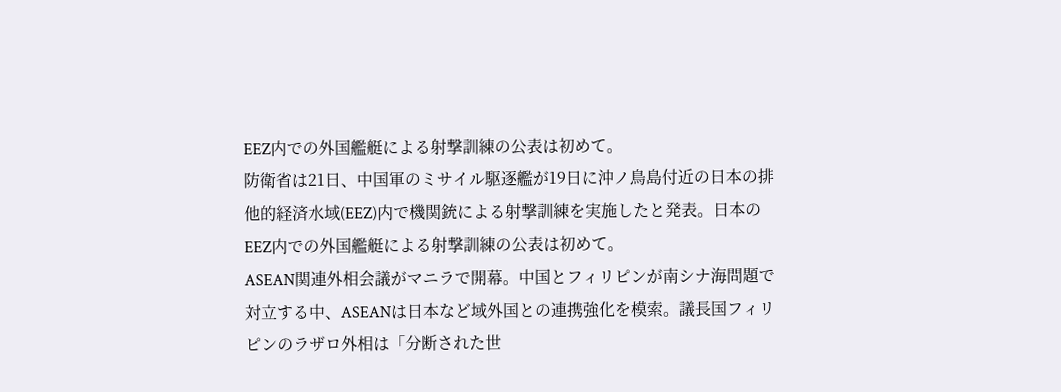EEZ内での外国艦艇による射撃訓練の公表は初めて。
防衛省は21日、中国軍のミサイル駆逐艦が19日に沖ノ鳥島付近の日本の排他的経済水域(EEZ)内で機関銃による射撃訓練を実施したと発表。日本のEEZ内での外国艦艇による射撃訓練の公表は初めて。
ASEAN関連外相会議がマニラで開幕。中国とフィリピンが南シナ海問題で対立する中、ASEANは日本など域外国との連携強化を模索。議長国フィリピンのラザロ外相は「分断された世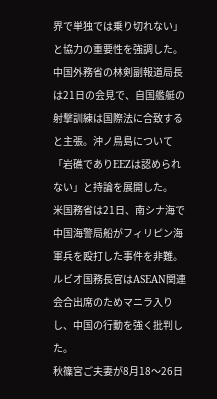界で単独では乗り切れない」と協力の重要性を強調した。
中国外務省の林剣副報道局長は21日の会見で、自国艦艇の射撃訓練は国際法に合致すると主張。沖ノ鳥島について「岩礁でありEEZは認められない」と持論を展開した。
米国務省は21日、南シナ海で中国海警局船がフィリピン海軍兵を殴打した事件を非難。ルビオ国務長官はASEAN関連会合出席のためマニラ入りし、中国の行動を強く批判した。
秋篠宮ご夫妻が8月18〜26日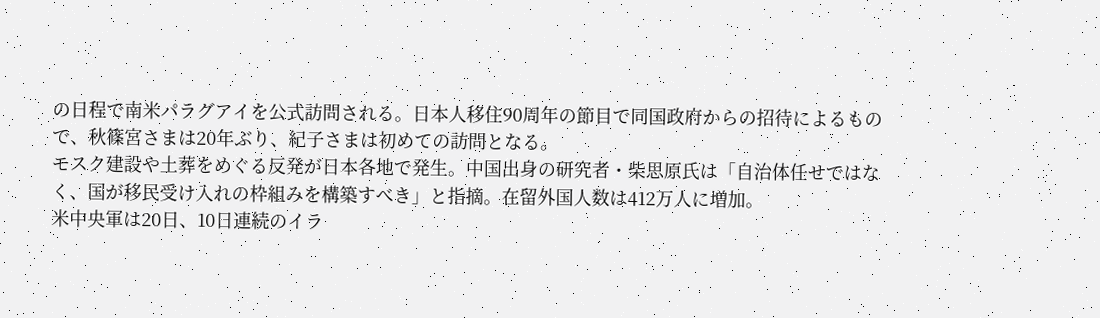の日程で南米パラグアイを公式訪問される。日本人移住90周年の節目で同国政府からの招待によるもので、秋篠宮さまは20年ぶり、紀子さまは初めての訪問となる。
モスク建設や土葬をめぐる反発が日本各地で発生。中国出身の研究者・柴思原氏は「自治体任せではなく、国が移民受け入れの枠組みを構築すべき」と指摘。在留外国人数は412万人に増加。
米中央軍は20日、10日連続のイラ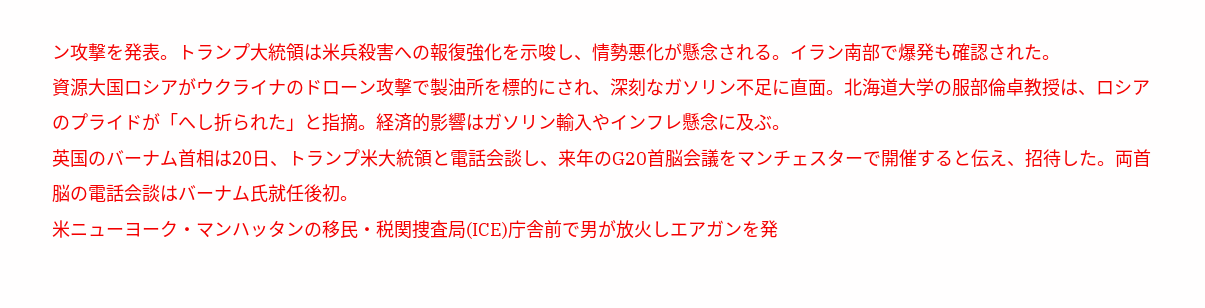ン攻撃を発表。トランプ大統領は米兵殺害への報復強化を示唆し、情勢悪化が懸念される。イラン南部で爆発も確認された。
資源大国ロシアがウクライナのドローン攻撃で製油所を標的にされ、深刻なガソリン不足に直面。北海道大学の服部倫卓教授は、ロシアのプライドが「へし折られた」と指摘。経済的影響はガソリン輸入やインフレ懸念に及ぶ。
英国のバーナム首相は20日、トランプ米大統領と電話会談し、来年のG20首脳会議をマンチェスターで開催すると伝え、招待した。両首脳の電話会談はバーナム氏就任後初。
米ニューヨーク・マンハッタンの移民・税関捜査局(ICE)庁舎前で男が放火しエアガンを発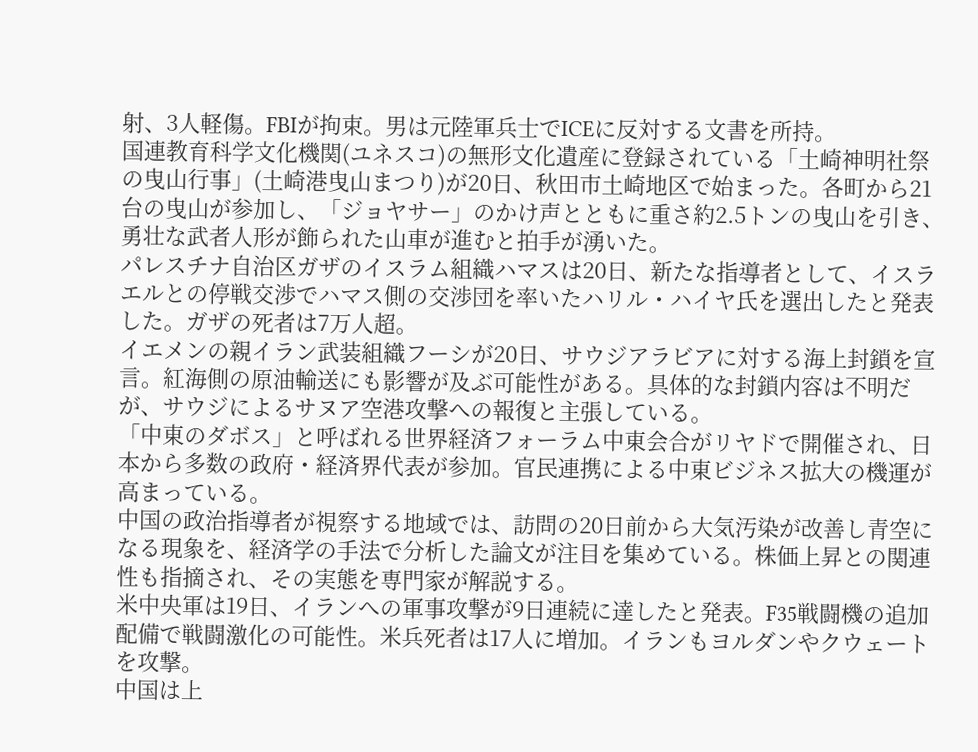射、3人軽傷。FBIが拘束。男は元陸軍兵士でICEに反対する文書を所持。
国連教育科学文化機関(ユネスコ)の無形文化遺産に登録されている「土崎神明社祭の曳山行事」(土崎港曳山まつり)が20日、秋田市土崎地区で始まった。各町から21台の曳山が参加し、「ジョヤサー」のかけ声とともに重さ約2.5トンの曳山を引き、勇壮な武者人形が飾られた山車が進むと拍手が湧いた。
パレスチナ自治区ガザのイスラム組織ハマスは20日、新たな指導者として、イスラエルとの停戦交渉でハマス側の交渉団を率いたハリル・ハイヤ氏を選出したと発表した。ガザの死者は7万人超。
イエメンの親イラン武装組織フーシが20日、サウジアラビアに対する海上封鎖を宣言。紅海側の原油輸送にも影響が及ぶ可能性がある。具体的な封鎖内容は不明だが、サウジによるサヌア空港攻撃への報復と主張している。
「中東のダボス」と呼ばれる世界経済フォーラム中東会合がリヤドで開催され、日本から多数の政府・経済界代表が参加。官民連携による中東ビジネス拡大の機運が高まっている。
中国の政治指導者が視察する地域では、訪問の20日前から大気汚染が改善し青空になる現象を、経済学の手法で分析した論文が注目を集めている。株価上昇との関連性も指摘され、その実態を専門家が解説する。
米中央軍は19日、イランへの軍事攻撃が9日連続に達したと発表。F35戦闘機の追加配備で戦闘激化の可能性。米兵死者は17人に増加。イランもヨルダンやクウェートを攻撃。
中国は上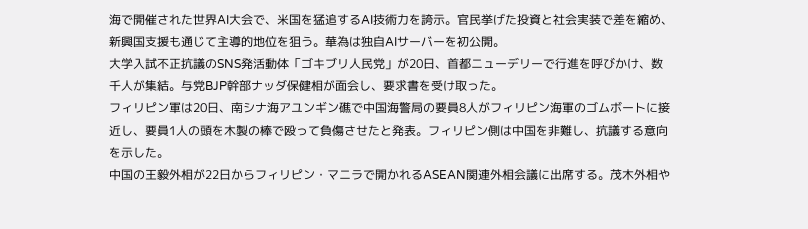海で開催された世界AI大会で、米国を猛追するAI技術力を誇示。官民挙げた投資と社会実装で差を縮め、新興国支援も通じて主導的地位を狙う。華為は独自AIサーバーを初公開。
大学入試不正抗議のSNS発活動体「ゴキブリ人民党」が20日、首都ニューデリーで行進を呼びかけ、数千人が集結。与党BJP幹部ナッダ保健相が面会し、要求書を受け取った。
フィリピン軍は20日、南シナ海アユンギン礁で中国海警局の要員8人がフィリピン海軍のゴムボートに接近し、要員1人の頭を木製の棒で殴って負傷させたと発表。フィリピン側は中国を非難し、抗議する意向を示した。
中国の王毅外相が22日からフィリピン・マニラで開かれるASEAN関連外相会議に出席する。茂木外相や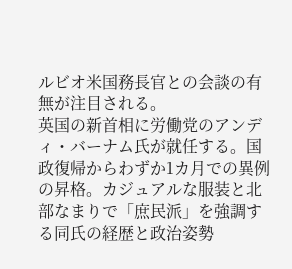ルビオ米国務長官との会談の有無が注目される。
英国の新首相に労働党のアンディ・バーナム氏が就任する。国政復帰からわずか1カ月での異例の昇格。カジュアルな服装と北部なまりで「庶民派」を強調する同氏の経歴と政治姿勢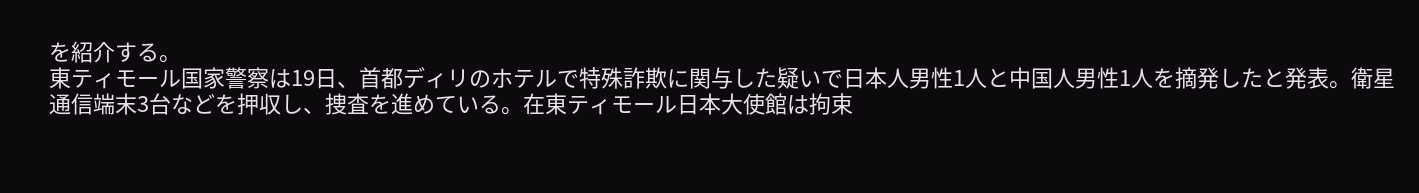を紹介する。
東ティモール国家警察は19日、首都ディリのホテルで特殊詐欺に関与した疑いで日本人男性1人と中国人男性1人を摘発したと発表。衛星通信端末3台などを押収し、捜査を進めている。在東ティモール日本大使館は拘束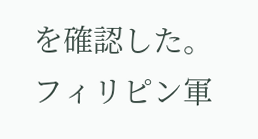を確認した。
フィリピン軍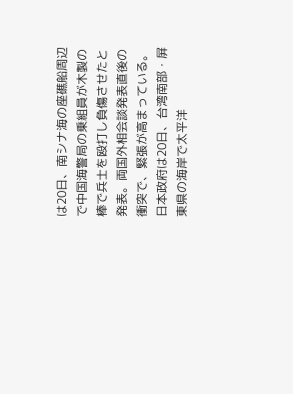は20日、南シナ海の座礁船周辺で中国海警局の乗組員が木製の棒で兵士を殴打し負傷させたと発表。両国外相会談発表直後の衝突で、緊張が高まっている。
日本政府は20日、台湾南部・屏東県の海岸で太平洋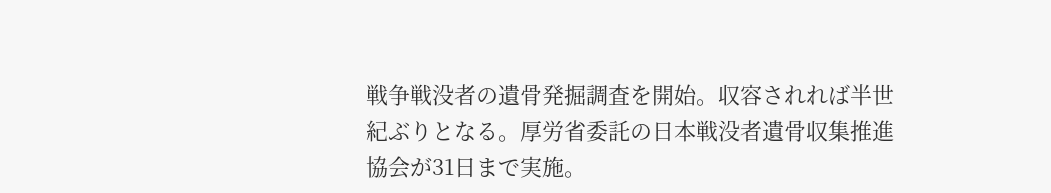戦争戦没者の遺骨発掘調査を開始。収容されれば半世紀ぶりとなる。厚労省委託の日本戦没者遺骨収集推進協会が31日まで実施。